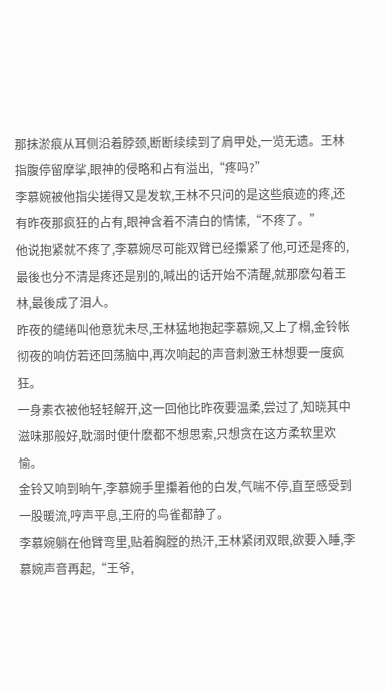那抹淤痕从耳侧沿着脖颈,断断续续到了肩甲处,一览无遗。王林指腹停留摩挲,眼神的侵略和占有溢出,“疼吗?”
李慕婉被他指尖搓得又是发软,王林不只问的是这些痕迹的疼,还有昨夜那疯狂的占有,眼神含着不清白的情愫,“不疼了。”
他说抱紧就不疼了,李慕婉尽可能双臂已经攥紧了他,可还是疼的,最後也分不清是疼还是别的,喊出的话开始不清醒,就那麽勾着王林,最後成了泪人。
昨夜的缱绻叫他意犹未尽,王林猛地抱起李慕婉,又上了榻,金铃帐彻夜的响仿若还回荡脑中,再次响起的声音刺激王林想要一度疯狂。
一身素衣被他轻轻解开,这一回他比昨夜要温柔,尝过了,知晓其中滋味那般好,耽溺时便什麽都不想思索,只想贪在这方柔软里欢愉。
金铃又响到晌午,李慕婉手里攥着他的白发,气喘不停,直至感受到一股暖流,哼声平息,王府的鸟雀都静了。
李慕婉躺在他臂弯里,贴着胸膛的热汗,王林紧闭双眼,欲要入睡,李慕婉声音再起,“王爷,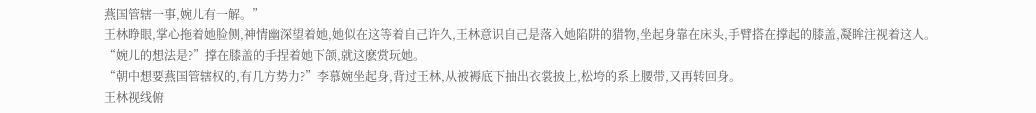燕国管辖一事,婉儿有一解。”
王林睁眼,掌心拖着她脸侧,神情幽深望着她,她似在这等着自己许久,王林意识自己是落入她陷阱的猎物,坐起身靠在床头,手臂搭在撑起的膝盖,凝眸注视着这人。
“婉儿的想法是?”撑在膝盖的手捏着她下颌,就这麽赏玩她。
“朝中想要燕国管辖权的,有几方势力?”李慕婉坐起身,背过王林,从被褥底下抽出衣裳披上,松垮的系上腰带,又再转回身。
王林视线俯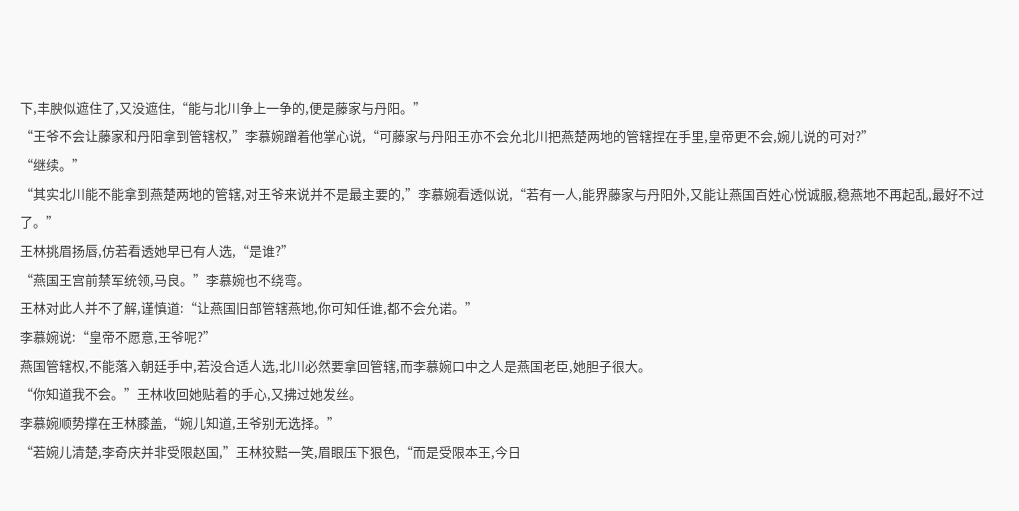下,丰腴似遮住了,又没遮住,“能与北川争上一争的,便是藤家与丹阳。”
“王爷不会让藤家和丹阳拿到管辖权,”李慕婉蹭着他掌心说,“可藤家与丹阳王亦不会允北川把燕楚两地的管辖捏在手里,皇帝更不会,婉儿说的可对?”
“继续。”
“其实北川能不能拿到燕楚两地的管辖,对王爷来说并不是最主要的,”李慕婉看透似说,“若有一人,能界藤家与丹阳外,又能让燕国百姓心悦诚服,稳燕地不再起乱,最好不过了。”
王林挑眉扬唇,仿若看透她早已有人选,“是谁?”
“燕国王宫前禁军统领,马良。”李慕婉也不绕弯。
王林对此人并不了解,谨慎道:“让燕国旧部管辖燕地,你可知任谁,都不会允诺。”
李慕婉说:“皇帝不愿意,王爷呢?”
燕国管辖权,不能落入朝廷手中,若没合适人选,北川必然要拿回管辖,而李慕婉口中之人是燕国老臣,她胆子很大。
“你知道我不会。”王林收回她贴着的手心,又拂过她发丝。
李慕婉顺势撑在王林膝盖,“婉儿知道,王爷别无选择。”
“若婉儿清楚,李奇庆并非受限赵国,”王林狡黠一笑,眉眼压下狠色,“而是受限本王,今日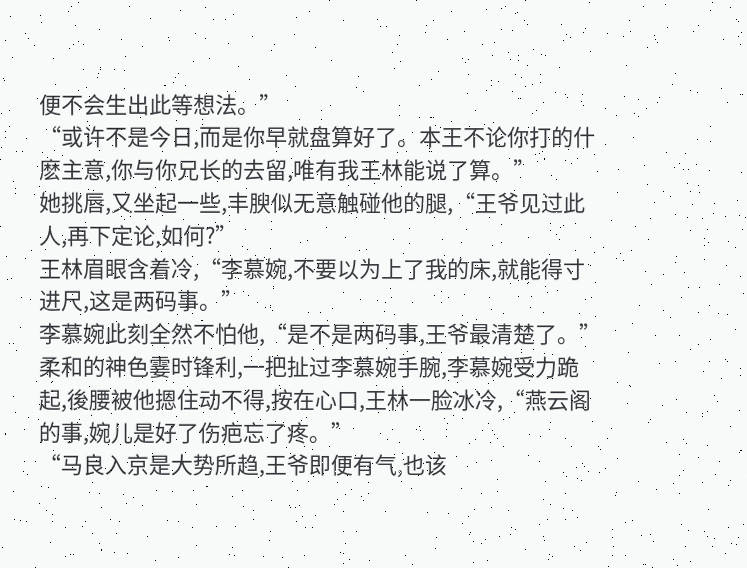便不会生出此等想法。”
“或许不是今日,而是你早就盘算好了。本王不论你打的什麽主意,你与你兄长的去留,唯有我王林能说了算。”
她挑唇,又坐起一些,丰腴似无意触碰他的腿,“王爷见过此人,再下定论,如何?”
王林眉眼含着冷,“李慕婉,不要以为上了我的床,就能得寸进尺,这是两码事。”
李慕婉此刻全然不怕他,“是不是两码事,王爷最清楚了。”
柔和的神色霎时锋利,一把扯过李慕婉手腕,李慕婉受力跪起,後腰被他摁住动不得,按在心口,王林一脸冰冷,“燕云阁的事,婉儿是好了伤疤忘了疼。”
“马良入京是大势所趋,王爷即便有气,也该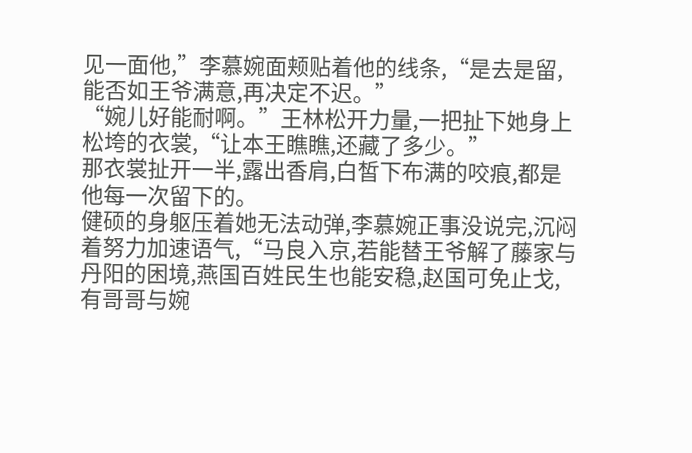见一面他,”李慕婉面颊贴着他的线条,“是去是留,能否如王爷满意,再决定不迟。”
“婉儿好能耐啊。”王林松开力量,一把扯下她身上松垮的衣裳,“让本王瞧瞧,还藏了多少。”
那衣裳扯开一半,露出香肩,白皙下布满的咬痕,都是他每一次留下的。
健硕的身躯压着她无法动弹,李慕婉正事没说完,沉闷着努力加速语气,“马良入京,若能替王爷解了藤家与丹阳的困境,燕国百姓民生也能安稳,赵国可免止戈,有哥哥与婉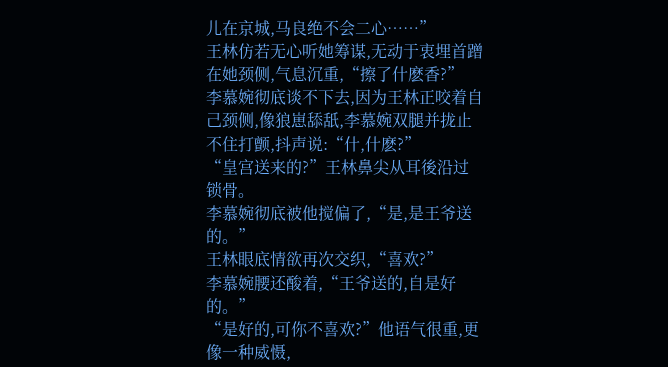儿在京城,马良绝不会二心……”
王林仿若无心听她筹谋,无动于衷埋首蹭在她颈侧,气息沉重,“擦了什麽香?”
李慕婉彻底谈不下去,因为王林正咬着自己颈侧,像狼崽舔舐,李慕婉双腿并拢止不住打颤,抖声说:“什,什麽?”
“皇宫送来的?”王林鼻尖从耳後沿过锁骨。
李慕婉彻底被他搅偏了,“是,是王爷送的。”
王林眼底情欲再次交织,“喜欢?”
李慕婉腰还酸着,“王爷送的,自是好的。”
“是好的,可你不喜欢?”他语气很重,更像一种威慑,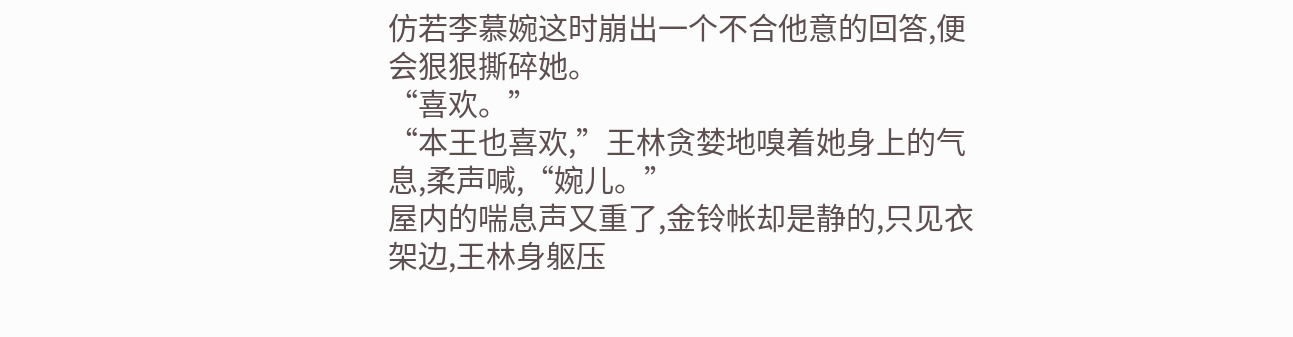仿若李慕婉这时崩出一个不合他意的回答,便会狠狠撕碎她。
“喜欢。”
“本王也喜欢,”王林贪婪地嗅着她身上的气息,柔声喊,“婉儿。”
屋内的喘息声又重了,金铃帐却是静的,只见衣架边,王林身躯压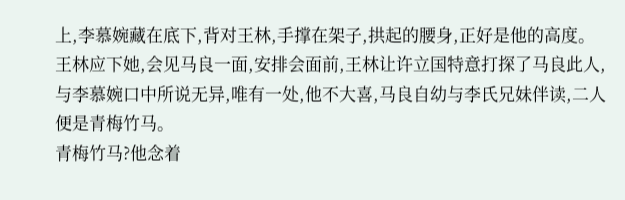上,李慕婉藏在底下,背对王林,手撑在架子,拱起的腰身,正好是他的高度。
王林应下她,会见马良一面,安排会面前,王林让许立国特意打探了马良此人,与李慕婉口中所说无异,唯有一处,他不大喜,马良自幼与李氏兄妹伴读,二人便是青梅竹马。
青梅竹马?他念着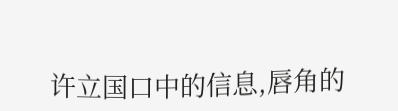许立国口中的信息,唇角的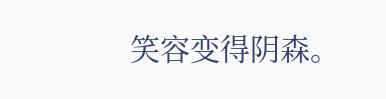笑容变得阴森。